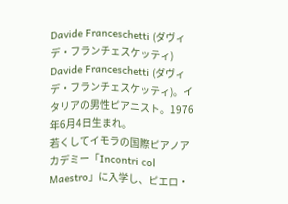Davide Franceschetti (ダヴィデ・フランチェスケッティ)
Davide Franceschetti (ダヴィデ・フランチェスケッティ)。イタリアの男性ピアニスト。1976年6月4日生まれ。
若くしてイモラの国際ピアノアカデミー「Incontri col Maestro」に入学し、ピエロ・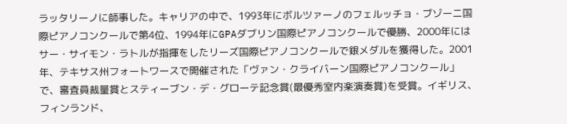ラッタリーノに師事した。キャリアの中で、1993年にボルツァーノのフェルッチョ・ブゾーニ国際ピアノコンクールで第4位、1994年にGPAダブリン国際ピアノコンクールで優勝、2000年にはサー・サイモン・ラトルが指揮をしたリーズ国際ピアノコンクールで銀メダルを獲得した。2001年、テキサス州フォートワースで開催された「ヴァン・クライバーン国際ピアノコンクール」で、審査員裁量賞とスティーブン・デ・グローテ記念賞(最優秀室内楽演奏賞)を受賞。イギリス、フィンランド、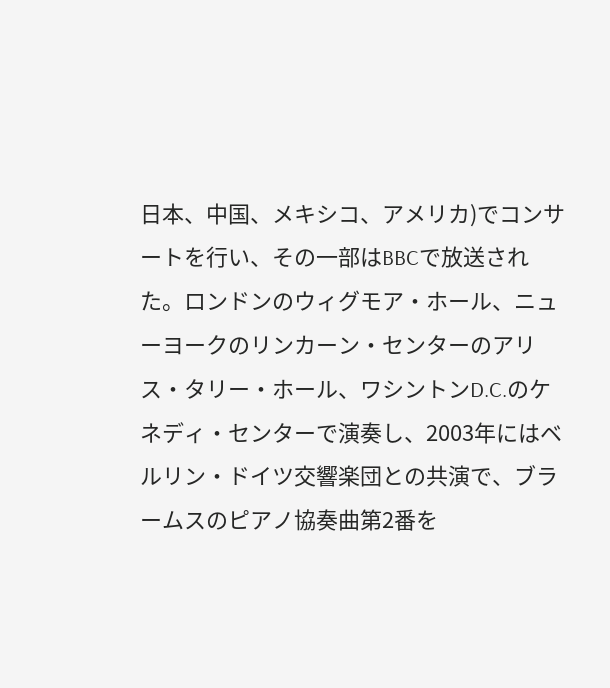日本、中国、メキシコ、アメリカ)でコンサートを行い、その一部はBBCで放送された。ロンドンのウィグモア・ホール、ニューヨークのリンカーン・センターのアリス・タリー・ホール、ワシントンD.C.のケネディ・センターで演奏し、2003年にはベルリン・ドイツ交響楽団との共演で、ブラームスのピアノ協奏曲第2番を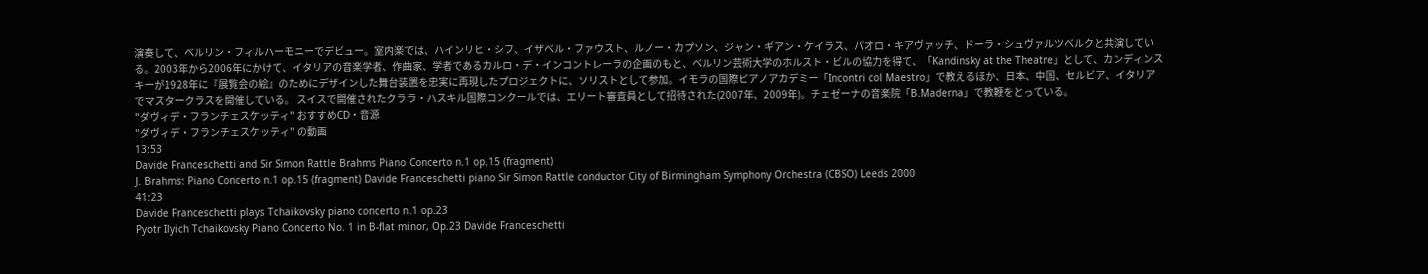演奏して、ベルリン・フィルハーモニーでデビュー。室内楽では、ハインリヒ・シフ、イザベル・ファウスト、ルノー・カプソン、ジャン・ギアン・ケイラス、パオロ・キアヴァッチ、ドーラ・シュヴァルツベルクと共演している。2003年から2006年にかけて、イタリアの音楽学者、作曲家、学者であるカルロ・デ・インコントレーラの企画のもと、ベルリン芸術大学のホルスト・ビルの協力を得て、「Kandinsky at the Theatre」として、カンディンスキーが1928年に『展覧会の絵』のためにデザインした舞台装置を忠実に再現したプロジェクトに、ソリストとして参加。イモラの国際ピアノアカデミー「Incontri col Maestro」で教えるほか、日本、中国、セルビア、イタリアでマスタークラスを開催している。 スイスで開催されたクララ・ハスキル国際コンクールでは、エリート審査員として招待された(2007年、2009年)。チェゼーナの音楽院「B.Maderna」で教鞭をとっている。
"ダヴィデ・フランチェスケッティ" おすすめCD・音源
"ダヴィデ・フランチェスケッティ" の動画
13:53
Davide Franceschetti and Sir Simon Rattle Brahms Piano Concerto n.1 op.15 (fragment)
J. Brahms: Piano Concerto n.1 op.15 (fragment) Davide Franceschetti piano Sir Simon Rattle conductor City of Birmingham Symphony Orchestra (CBSO) Leeds 2000
41:23
Davide Franceschetti plays Tchaikovsky piano concerto n.1 op.23
Pyotr Ilyich Tchaikovsky Piano Concerto No. 1 in B-flat minor, Op.23 Davide Franceschetti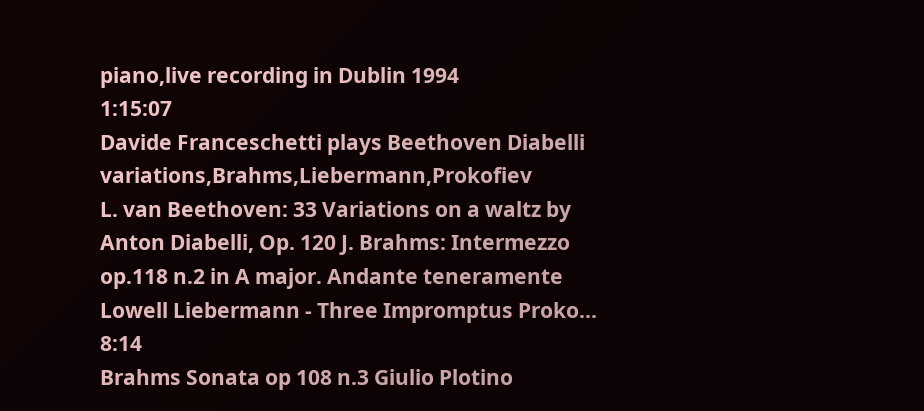piano,live recording in Dublin 1994
1:15:07
Davide Franceschetti plays Beethoven Diabelli variations,Brahms,Liebermann,Prokofiev
L. van Beethoven: 33 Variations on a waltz by Anton Diabelli, Op. 120 J. Brahms: Intermezzo op.118 n.2 in A major. Andante teneramente Lowell Liebermann - Three Impromptus Proko...
8:14
Brahms Sonata op 108 n.3 Giulio Plotino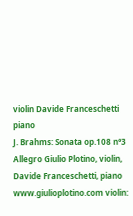violin Davide Franceschetti piano
J. Brahms: Sonata op.108 n°3 Allegro Giulio Plotino, violin, Davide Franceschetti, piano www.giulioplotino.com violin: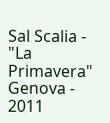Sal Scalia - "La Primavera" Genova - 2011